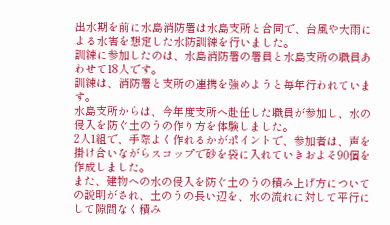出水期を前に水島消防署は水島支所と合同で、台風や大雨による水害を想定した水防訓練を行いました。
訓練に参加したのは、水島消防署の署員と水島支所の職員あわせて18人です。
訓練は、消防署と支所の連携を強めようと毎年行われています。
水島支所からは、今年度支所へ赴任した職員が参加し、水の侵入を防ぐ土のうの作り方を体験しました。
2人1組で、手際よく作れるかがポイントで、参加者は、声を掛け合いながらスコップで砂を袋に入れていきおよそ90個を作成しました。
また、建物への水の侵入を防ぐ土のうの積み上げ方についての説明がされ、土のうの長い辺を、水の流れに対して平行にして隙間なく積み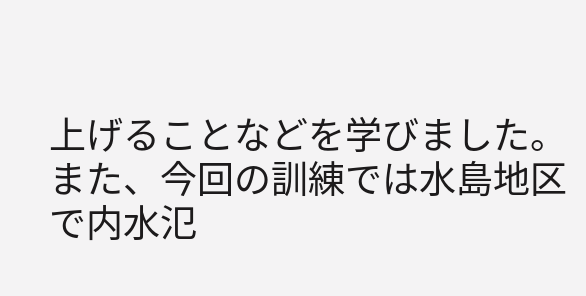上げることなどを学びました。
また、今回の訓練では水島地区で内水氾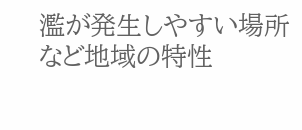濫が発生しやすい場所など地域の特性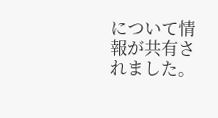について情報が共有されました。